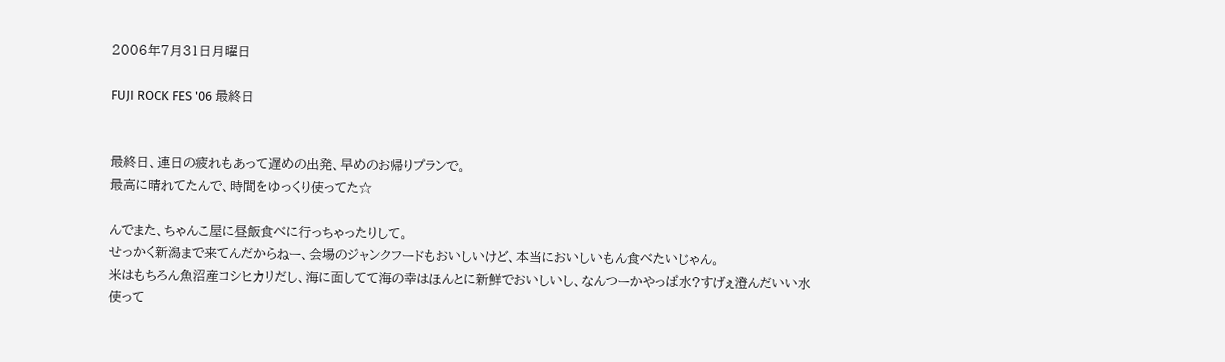2006年7月31日月曜日

FUJI ROCK FES '06 最終日


最終日、連日の疲れもあって遅めの出発、早めのお帰りプランで。
最高に晴れてたんで、時間をゆっくり使ってた☆

んでまた、ちゃんこ屋に昼飯食べに行っちゃったりして。
せっかく新潟まで来てんだからねー、会場のジャンクフードもおいしいけど、本当においしいもん食べたいじゃん。
米はもちろん魚沼産コシヒカリだし、海に面してて海の幸はほんとに新鮮でおいしいし、なんつーかやっぱ水?すげぇ澄んだいい水使って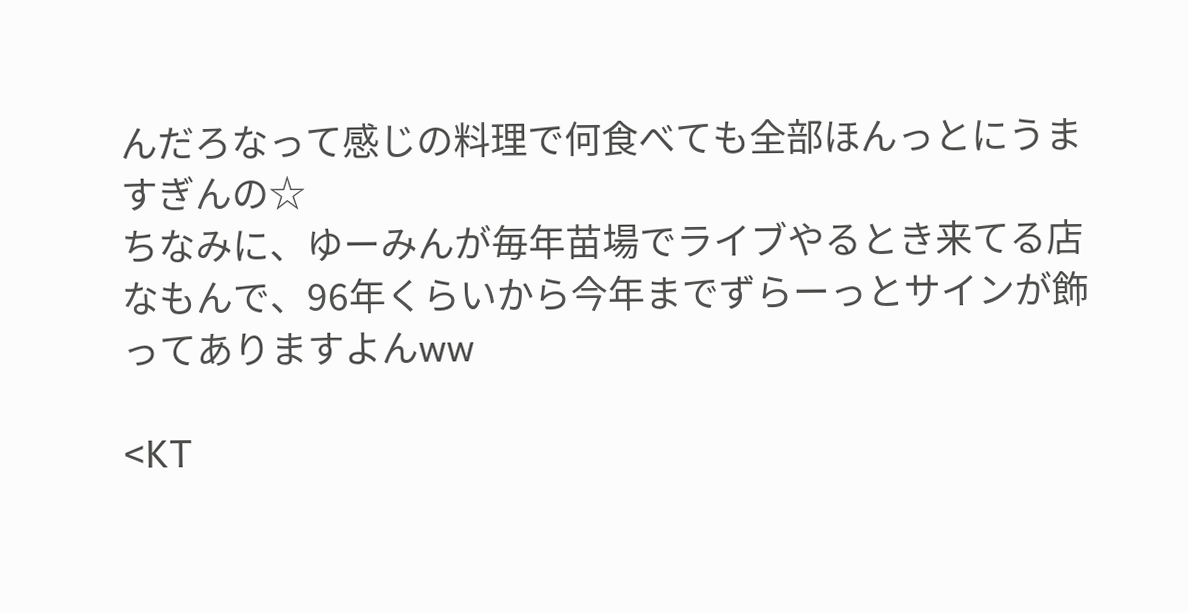んだろなって感じの料理で何食べても全部ほんっとにうますぎんの☆
ちなみに、ゆーみんが毎年苗場でライブやるとき来てる店なもんで、96年くらいから今年までずらーっとサインが飾ってありますよんww

<KT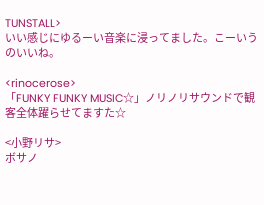TUNSTALL>
いい感じにゆるーい音楽に浸ってました。こーいうのいいね。

<rinocerose>
「FUNKY FUNKY MUSIC☆」ノリノリサウンドで観客全体躍らせてますた☆

<小野リサ>
ボサノ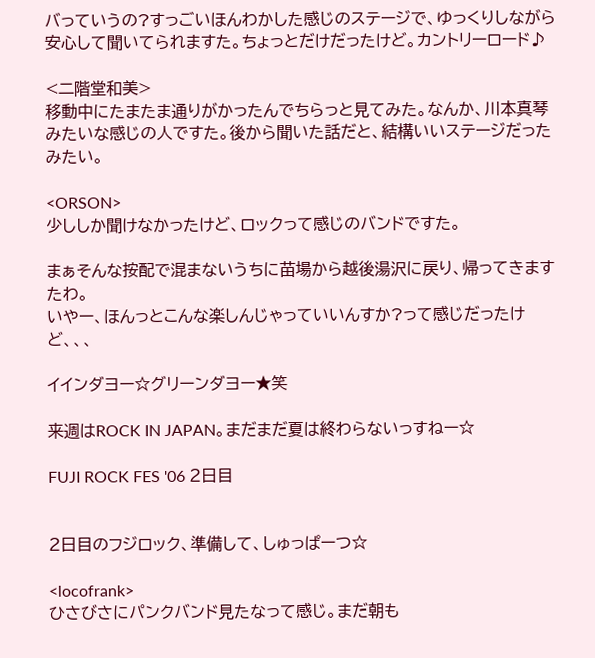バっていうの?すっごいほんわかした感じのステージで、ゆっくりしながら安心して聞いてられますた。ちょっとだけだったけど。カントリーロード♪

<二階堂和美>
移動中にたまたま通りがかったんでちらっと見てみた。なんか、川本真琴みたいな感じの人ですた。後から聞いた話だと、結構いいステージだったみたい。

<ORSON>
少ししか聞けなかったけど、ロックって感じのバンドですた。

まぁそんな按配で混まないうちに苗場から越後湯沢に戻り、帰ってきますたわ。
いやー、ほんっとこんな楽しんじゃっていいんすか?って感じだったけど、、、

イインダヨー☆グリーンダヨー★笑

来週はROCK IN JAPAN。まだまだ夏は終わらないっすねー☆

FUJI ROCK FES '06 2日目


2日目のフジロック、準備して、しゅっぱーつ☆

<locofrank>
ひさびさにパンクバンド見たなって感じ。まだ朝も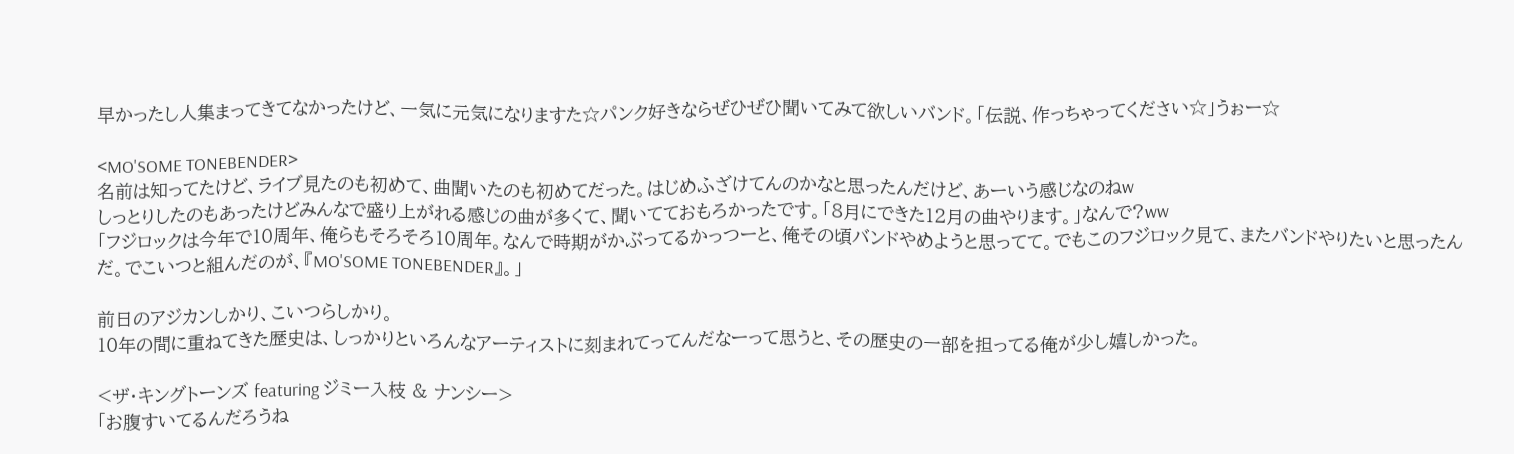早かったし人集まってきてなかったけど、一気に元気になりますた☆パンク好きならぜひぜひ聞いてみて欲しいバンド。「伝説、作っちゃってください☆」うぉー☆

<MO'SOME TONEBENDER>
名前は知ってたけど、ライブ見たのも初めて、曲聞いたのも初めてだった。はじめふざけてんのかなと思ったんだけど、あーいう感じなのねw
しっとりしたのもあったけどみんなで盛り上がれる感じの曲が多くて、聞いてておもろかったです。「8月にできた12月の曲やります。」なんで?ww
「フジロックは今年で10周年、俺らもそろそろ10周年。なんで時期がかぶってるかっつーと、俺その頃バンドやめようと思ってて。でもこのフジロック見て、またバンドやりたいと思ったんだ。でこいつと組んだのが、『MO'SOME TONEBENDER』。」

前日のアジカンしかり、こいつらしかり。
10年の間に重ねてきた歴史は、しっかりといろんなアーティストに刻まれてってんだなーって思うと、その歴史の一部を担ってる俺が少し嬉しかった。

<ザ・キングトーンズ featuring ジミー入枝 & ナンシー>
「お腹すいてるんだろうね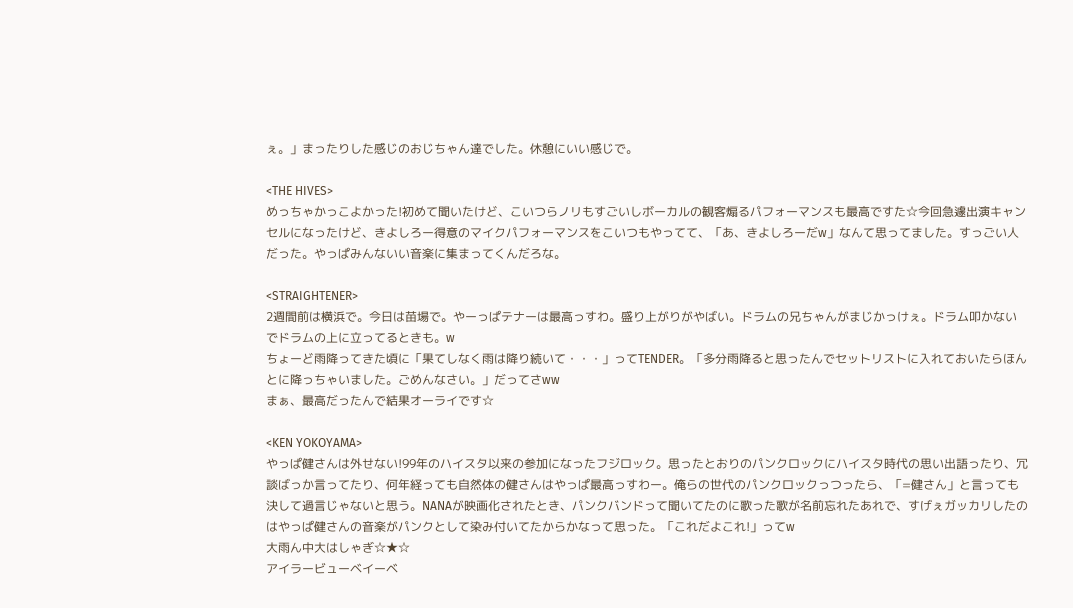ぇ。」まったりした感じのおじちゃん達でした。休憩にいい感じで。

<THE HIVES>
めっちゃかっこよかった!初めて聞いたけど、こいつらノリもすごいしボーカルの観客煽るパフォーマンスも最高ですた☆今回急遽出演キャンセルになったけど、きよしろー得意のマイクパフォーマンスをこいつもやってて、「あ、きよしろーだw」なんて思ってました。すっごい人だった。やっぱみんないい音楽に集まってくんだろな。

<STRAIGHTENER>
2週間前は横浜で。今日は苗場で。やーっぱテナーは最高っすわ。盛り上がりがやばい。ドラムの兄ちゃんがまじかっけぇ。ドラム叩かないでドラムの上に立ってるときも。w
ちょーど雨降ってきた頃に「果てしなく雨は降り続いて・・・」ってTENDER。「多分雨降ると思ったんでセットリストに入れておいたらほんとに降っちゃいました。ごめんなさい。」だってさww
まぁ、最高だったんで結果オーライです☆

<KEN YOKOYAMA>
やっぱ健さんは外せない!99年のハイスタ以来の参加になったフジロック。思ったとおりのパンクロックにハイスタ時代の思い出語ったり、冗談ばっか言ってたり、何年経っても自然体の健さんはやっぱ最高っすわー。俺らの世代のパンクロックっつったら、「=健さん」と言っても決して過言じゃないと思う。NANAが映画化されたとき、パンクバンドって聞いてたのに歌った歌が名前忘れたあれで、すげぇガッカリしたのはやっぱ健さんの音楽がパンクとして染み付いてたからかなって思った。「これだよこれ!」ってw
大雨ん中大はしゃぎ☆★☆
アイラービューベイーベ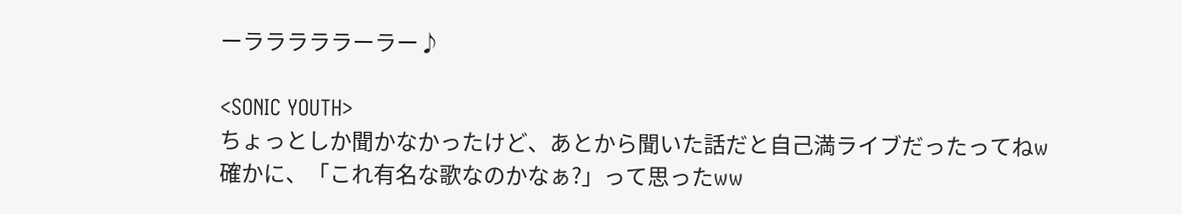ーラララララーラー♪

<SONIC YOUTH>
ちょっとしか聞かなかったけど、あとから聞いた話だと自己満ライブだったってねw
確かに、「これ有名な歌なのかなぁ?」って思ったww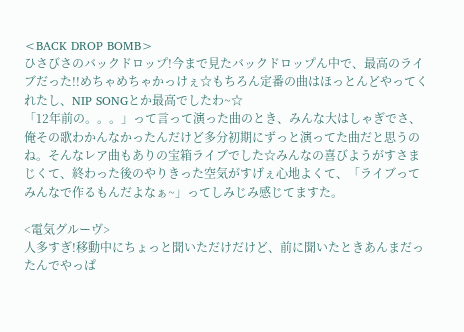<BACK DROP BOMB>
ひさびさのバックドロップ!今まで見たバックドロップん中で、最高のライブだった!!めちゃめちゃかっけぇ☆もちろん定番の曲はほっとんどやってくれたし、NIP SONGとか最高でしたわ~☆
「12年前の。。。」って言って演った曲のとき、みんな大はしゃぎでさ、俺その歌わかんなかったんだけど多分初期にずっと演ってた曲だと思うのね。そんなレア曲もありの宝箱ライブでした☆みんなの喜びようがすさまじくて、終わった後のやりきった空気がすげぇ心地よくて、「ライブってみんなで作るもんだよなぁ~」ってしみじみ感じてますた。

<電気グルーヴ>
人多すぎ!移動中にちょっと聞いただけだけど、前に聞いたときあんまだったんでやっぱ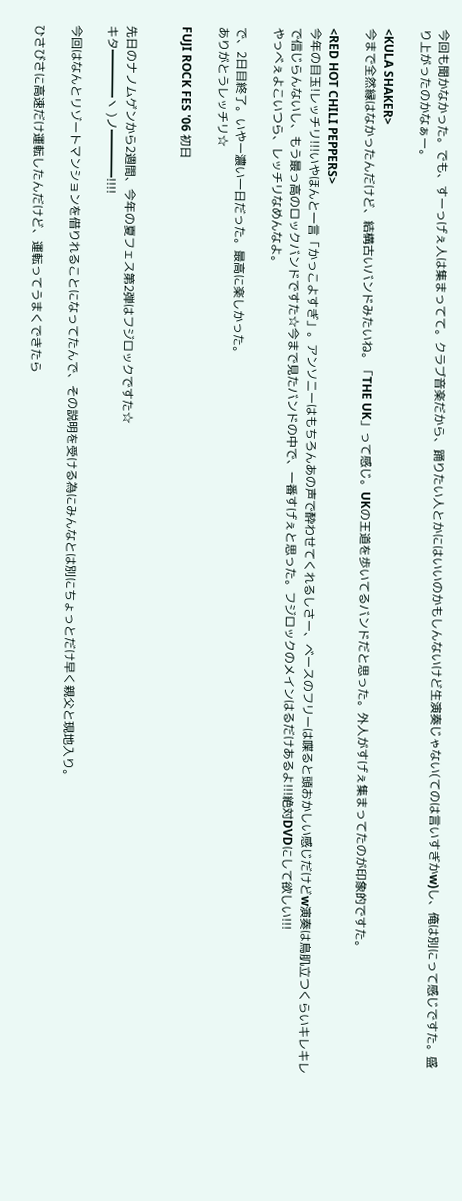今回も聞かなかった。でも、すーっげぇ人は集まってて。クラブ音楽だから、踊りたい人とかにはいいのかもしんないけど生演奏じゃない(てのは言いすぎかw)し、俺は別にって感じですた。盛り上がったのかなぁー。

<KULA SHAKER>
今まで全然縁はなかったんだけど、結構古いバンドみたいね。「THE UK」って感じ。UKの王道を歩いてるバンドだと思った。外人がすげぇ集まってたのが印象的ですた。

<RED HOT CHILI PEPPERS>
今年の目玉!レッチリ!!!いやほんと一言「かっこよすぎ」。アンソニーはもちろんあの声で酔わせてくれるしさー、ベースのフリーは喋ると頭おかしい感じだけどw演奏は鳥肌立つくらいキレキレで信じらんないし、もう最っ高のロックバンドですた☆今まで見たバンドの中で、一番すげぇと思った。フジロックのメインはるだけあるよ!!!絶対DVDにして欲しい!!!
やっべぇよこいつら、レッチリなめんなよ。

で、2日目終了。いやー濃い一日だった。最高に楽しかった。
ありがとうレッチリ☆

FUJI ROCK FES '06 初日


先日のナノムゲンから2週間、今年の夏フェス第2弾はフジロックですた☆
キタ━━━━ヽ )ノ━━━━!!!!

今回はなんとリゾートマンションを借りれることになってたんで、その説明を受ける為にみんなとは別にちょっとだけ早く親父と現地入り。

ひさびさに高速だけ運転したんだけど、運転ってうまくできたら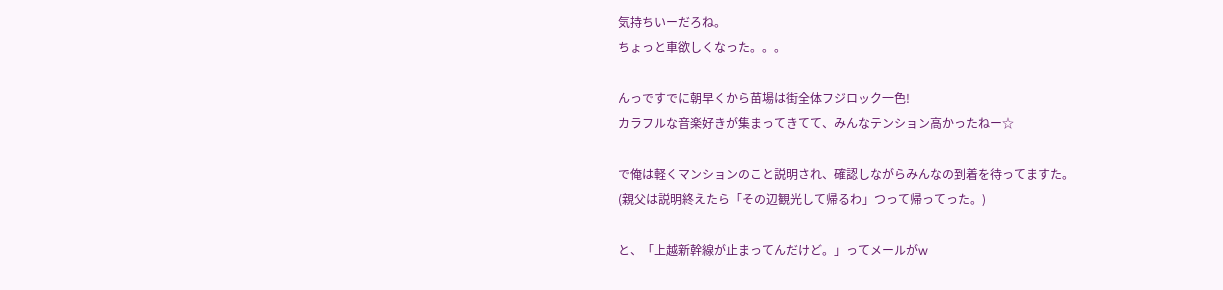気持ちいーだろね。
ちょっと車欲しくなった。。。

んっですでに朝早くから苗場は街全体フジロック一色!
カラフルな音楽好きが集まってきてて、みんなテンション高かったねー☆

で俺は軽くマンションのこと説明され、確認しながらみんなの到着を待ってますた。
(親父は説明終えたら「その辺観光して帰るわ」つって帰ってった。)

と、「上越新幹線が止まってんだけど。」ってメールがw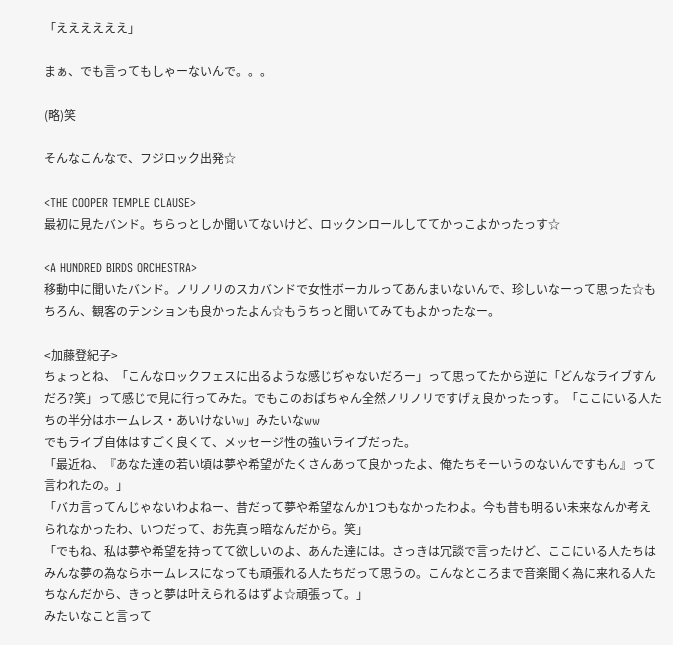「ええええええ」

まぁ、でも言ってもしゃーないんで。。。

(略)笑

そんなこんなで、フジロック出発☆

<THE COOPER TEMPLE CLAUSE>
最初に見たバンド。ちらっとしか聞いてないけど、ロックンロールしててかっこよかったっす☆

<A HUNDRED BIRDS ORCHESTRA>
移動中に聞いたバンド。ノリノリのスカバンドで女性ボーカルってあんまいないんで、珍しいなーって思った☆もちろん、観客のテンションも良かったよん☆もうちっと聞いてみてもよかったなー。

<加藤登紀子>
ちょっとね、「こんなロックフェスに出るような感じぢゃないだろー」って思ってたから逆に「どんなライブすんだろ?笑」って感じで見に行ってみた。でもこのおばちゃん全然ノリノリですげぇ良かったっす。「ここにいる人たちの半分はホームレス・あいけないw」みたいなww
でもライブ自体はすごく良くて、メッセージ性の強いライブだった。
「最近ね、『あなた達の若い頃は夢や希望がたくさんあって良かったよ、俺たちそーいうのないんですもん』って言われたの。」
「バカ言ってんじゃないわよねー、昔だって夢や希望なんか1つもなかったわよ。今も昔も明るい未来なんか考えられなかったわ、いつだって、お先真っ暗なんだから。笑」
「でもね、私は夢や希望を持ってて欲しいのよ、あんた達には。さっきは冗談で言ったけど、ここにいる人たちはみんな夢の為ならホームレスになっても頑張れる人たちだって思うの。こんなところまで音楽聞く為に来れる人たちなんだから、きっと夢は叶えられるはずよ☆頑張って。」
みたいなこと言って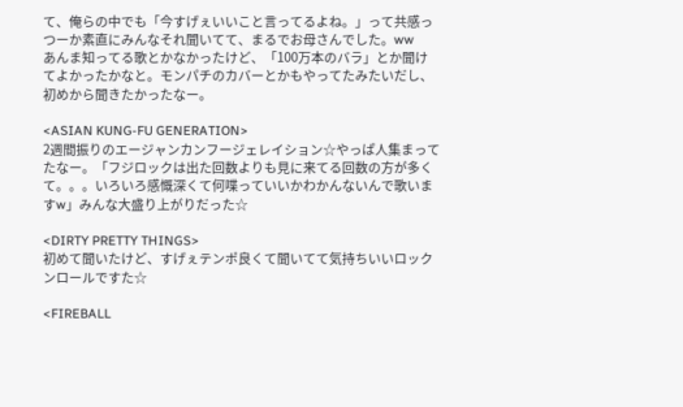て、俺らの中でも「今すげぇいいこと言ってるよね。」って共感っつーか素直にみんなそれ聞いてて、まるでお母さんでした。ww
あんま知ってる歌とかなかったけど、「100万本のバラ」とか聞けてよかったかなと。モンパチのカバーとかもやってたみたいだし、初めから聞きたかったなー。

<ASIAN KUNG-FU GENERATION>
2週間振りのエージャンカンフージェレイション☆やっぱ人集まってたなー。「フジロックは出た回数よりも見に来てる回数の方が多くて。。。いろいろ感慨深くて何喋っていいかわかんないんで歌いますw」みんな大盛り上がりだった☆

<DIRTY PRETTY THINGS>
初めて聞いたけど、すげぇテンポ良くて聞いてて気持ちいいロックンロールですた☆

<FIREBALL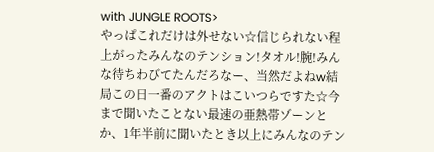with JUNGLE ROOTS>
やっぱこれだけは外せない☆信じられない程上がったみんなのテンション!タオル!腕!みんな待ちわびてたんだろなー、当然だよねw結局この日一番のアクトはこいつらですた☆今まで聞いたことない最速の亜熱帯ゾーンとか、1年半前に聞いたとき以上にみんなのテン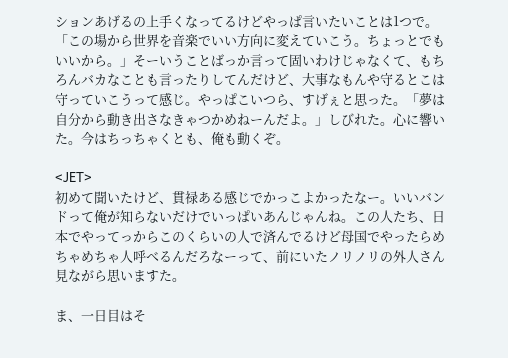ションあげるの上手くなってるけどやっぱ言いたいことは1つで。「この場から世界を音楽でいい方向に変えていこう。ちょっとでもいいから。」そーいうことばっか言って固いわけじゃなくて、もちろんバカなことも言ったりしてんだけど、大事なもんや守るとこは守っていこうって感じ。やっぱこいつら、すげぇと思った。「夢は自分から動き出さなきゃつかめねーんだよ。」しびれた。心に響いた。今はちっちゃくとも、俺も動くぞ。

<JET>
初めて聞いたけど、貫禄ある感じでかっこよかったなー。いいバンドって俺が知らないだけでいっぱいあんじゃんね。この人たち、日本でやってっからこのくらいの人で済んでるけど母国でやったらめちゃめちゃ人呼べるんだろなーって、前にいたノリノリの外人さん見ながら思いますた。

ま、一日目はそ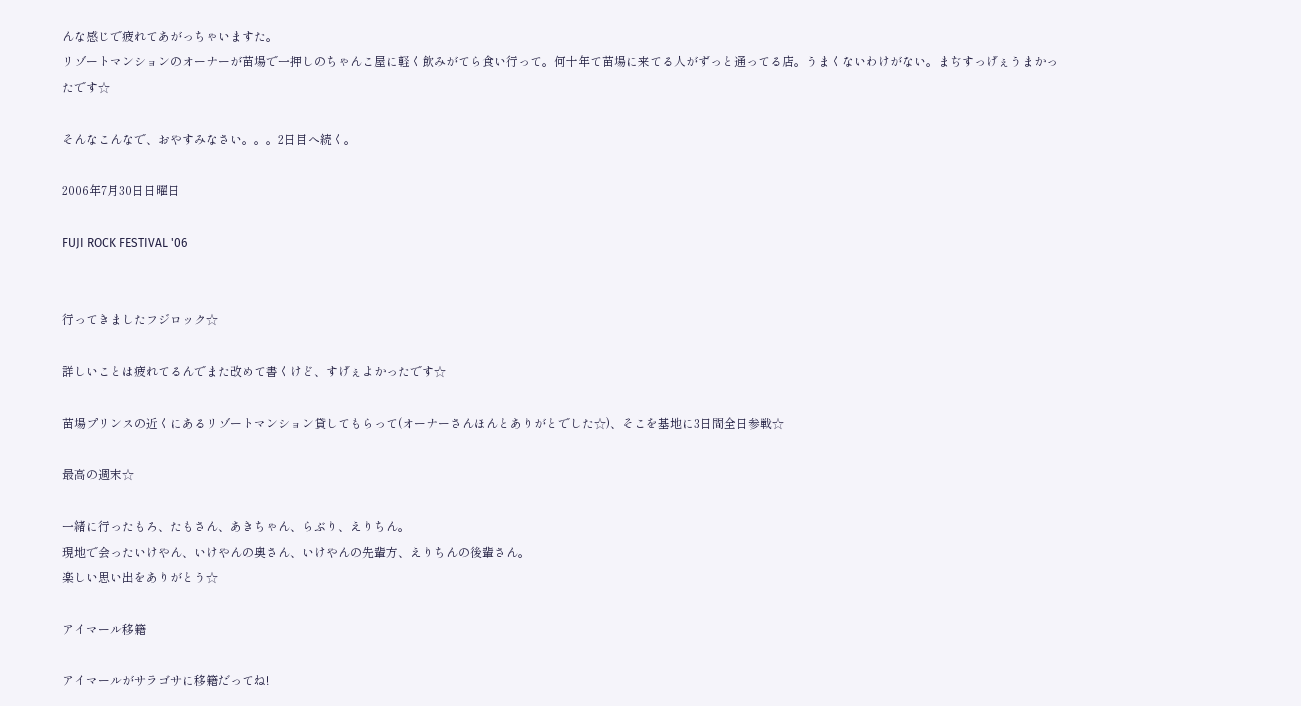んな感じで疲れてあがっちゃいますた。
リゾートマンションのオーナーが苗場で一押しのちゃんこ屋に軽く飲みがてら食い行って。何十年て苗場に来てる人がずっと通ってる店。うまくないわけがない。まぢすっげぇうまかったです☆

そんなこんなで、おやすみなさい。。。2日目へ続く。

2006年7月30日日曜日

FUJI ROCK FESTIVAL '06


行ってきましたフジロック☆

詳しいことは疲れてるんでまた改めて書くけど、すげぇよかったです☆

苗場プリンスの近くにあるリゾートマンション貸してもらって(オーナーさんほんとありがとでした☆)、そこを基地に3日間全日参戦☆

最高の週末☆

一緒に行ったもろ、たもさん、あきちゃん、らぶり、えりちん。
現地で会ったいけやん、いけやんの奥さん、いけやんの先輩方、えりちんの後輩さん。
楽しい思い出をありがとう☆

アイマール移籍

アイマールがサラゴサに移籍だってね!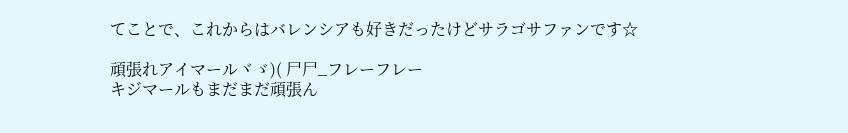てことで、これからはバレンシアも好きだったけどサラゴサファンです☆

頑張れアイマールヾゞ)( 尸尸_フレーフレー
キジマールもまだまだ頑張ん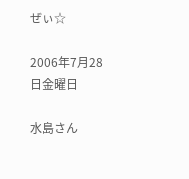ぜぃ☆

2006年7月28日金曜日

水島さん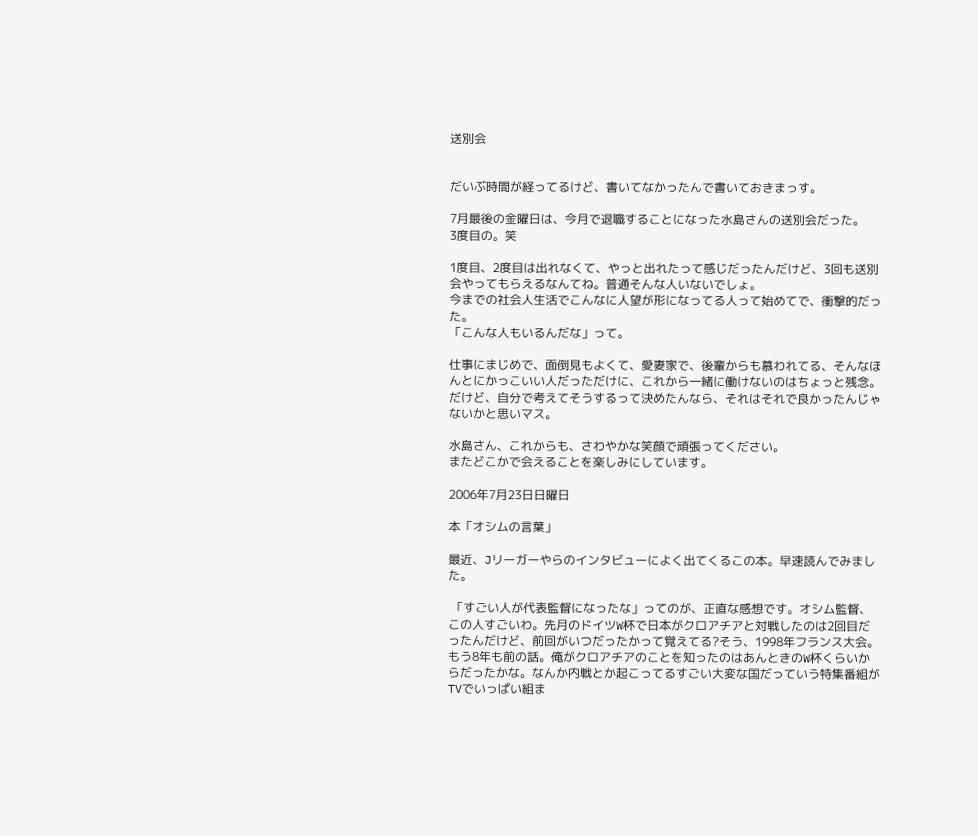送別会


だいぶ時間が経ってるけど、書いてなかったんで書いておきまっす。

7月最後の金曜日は、今月で退職することになった水島さんの送別会だった。
3度目の。笑

1度目、2度目は出れなくて、やっと出れたって感じだったんだけど、3回も送別会やってもらえるなんてね。普通そんな人いないでしょ。
今までの社会人生活でこんなに人望が形になってる人って始めてで、衝撃的だった。
「こんな人もいるんだな」って。

仕事にまじめで、面倒見もよくて、愛妻家で、後輩からも慕われてる、そんなほんとにかっこいい人だっただけに、これから一緒に働けないのはちょっと残念。
だけど、自分で考えてそうするって決めたんなら、それはそれで良かったんじゃないかと思いマス。

水島さん、これからも、さわやかな笑顔で頑張ってください。
またどこかで会えることを楽しみにしています。

2006年7月23日日曜日

本「オシムの言葉」

最近、Jリーガーやらのインタビューによく出てくるこの本。早速読んでみました。

 「すごい人が代表監督になったな」ってのが、正直な感想です。オシム監督、この人すごいわ。先月のドイツW杯で日本がクロアチアと対戦したのは2回目だったんだけど、前回がいつだったかって覚えてる?そう、1998年フランス大会。もう8年も前の話。俺がクロアチアのことを知ったのはあんときのW杯くらいからだったかな。なんか内戦とか起こってるすごい大変な国だっていう特集番組がTVでいっぱい組ま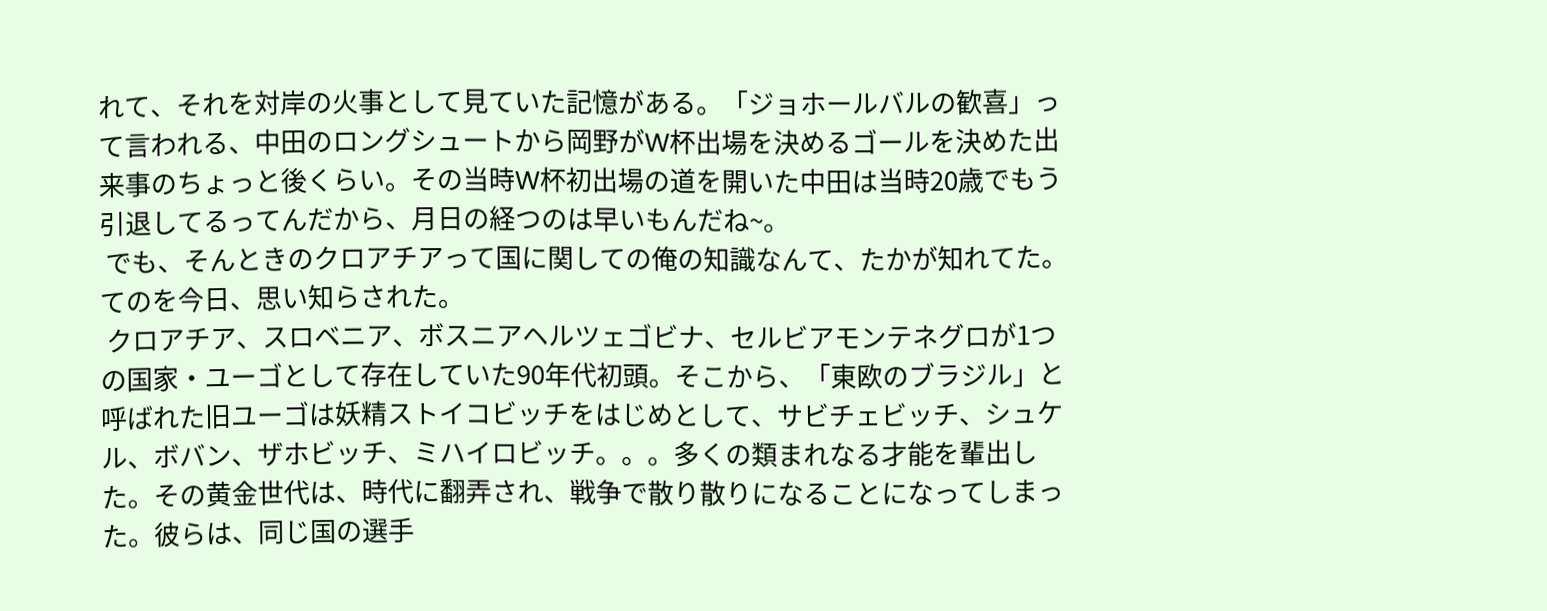れて、それを対岸の火事として見ていた記憶がある。「ジョホールバルの歓喜」って言われる、中田のロングシュートから岡野がW杯出場を決めるゴールを決めた出来事のちょっと後くらい。その当時W杯初出場の道を開いた中田は当時20歳でもう引退してるってんだから、月日の経つのは早いもんだね~。
 でも、そんときのクロアチアって国に関しての俺の知識なんて、たかが知れてた。てのを今日、思い知らされた。
 クロアチア、スロベニア、ボスニアヘルツェゴビナ、セルビアモンテネグロが1つの国家・ユーゴとして存在していた90年代初頭。そこから、「東欧のブラジル」と呼ばれた旧ユーゴは妖精ストイコビッチをはじめとして、サビチェビッチ、シュケル、ボバン、ザホビッチ、ミハイロビッチ。。。多くの類まれなる才能を輩出した。その黄金世代は、時代に翻弄され、戦争で散り散りになることになってしまった。彼らは、同じ国の選手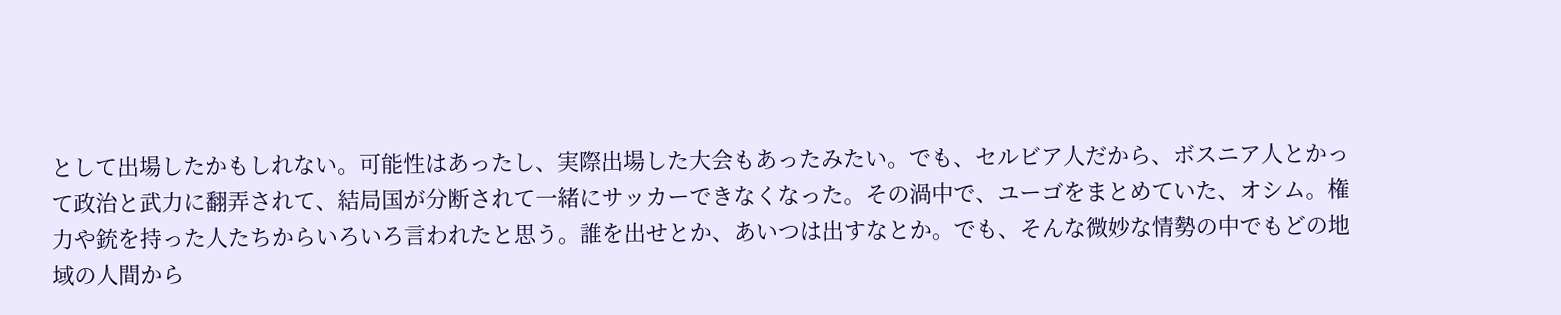として出場したかもしれない。可能性はあったし、実際出場した大会もあったみたい。でも、セルビア人だから、ボスニア人とかって政治と武力に翻弄されて、結局国が分断されて一緒にサッカーできなくなった。その渦中で、ユーゴをまとめていた、オシム。権力や銃を持った人たちからいろいろ言われたと思う。誰を出せとか、あいつは出すなとか。でも、そんな微妙な情勢の中でもどの地域の人間から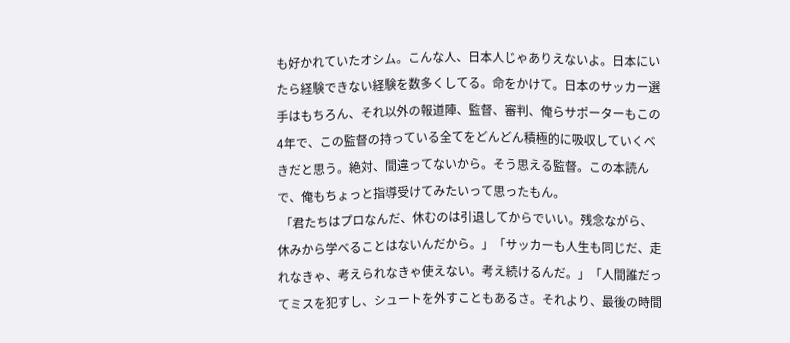も好かれていたオシム。こんな人、日本人じゃありえないよ。日本にいたら経験できない経験を数多くしてる。命をかけて。日本のサッカー選手はもちろん、それ以外の報道陣、監督、審判、俺らサポーターもこの4年で、この監督の持っている全てをどんどん積極的に吸収していくべきだと思う。絶対、間違ってないから。そう思える監督。この本読んで、俺もちょっと指導受けてみたいって思ったもん。
 「君たちはプロなんだ、休むのは引退してからでいい。残念ながら、休みから学べることはないんだから。」「サッカーも人生も同じだ、走れなきゃ、考えられなきゃ使えない。考え続けるんだ。」「人間誰だってミスを犯すし、シュートを外すこともあるさ。それより、最後の時間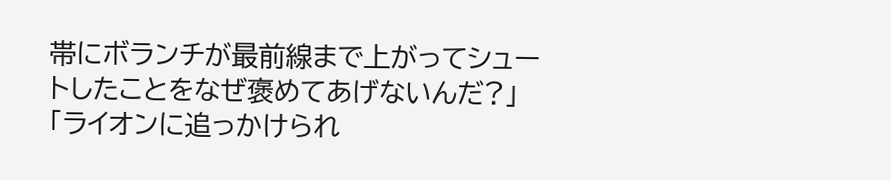帯にボランチが最前線まで上がってシュートしたことをなぜ褒めてあげないんだ?」「ライオンに追っかけられ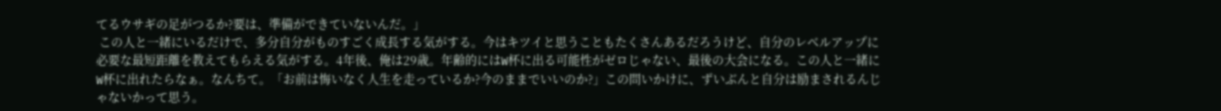てるウサギの足がつるか?要は、準備ができていないんだ。」
 この人と一緒にいるだけで、多分自分がものすごく成長する気がする。今はキツイと思うこともたくさんあるだろうけど、自分のレベルアップに必要な最短距離を教えてもらえる気がする。4年後、俺は29歳。年齢的にはW杯に出る可能性がゼロじゃない、最後の大会になる。この人と一緒にW杯に出れたらなぁ。なんちて。「お前は悔いなく人生を走っているか?今のままでいいのか?」この問いかけに、ずいぶんと自分は励まされるんじゃないかって思う。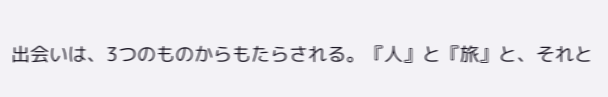出会いは、3つのものからもたらされる。『人』と『旅』と、それと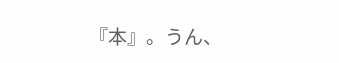『本』。うん、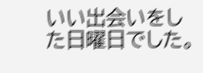いい出会いをした日曜日でした。